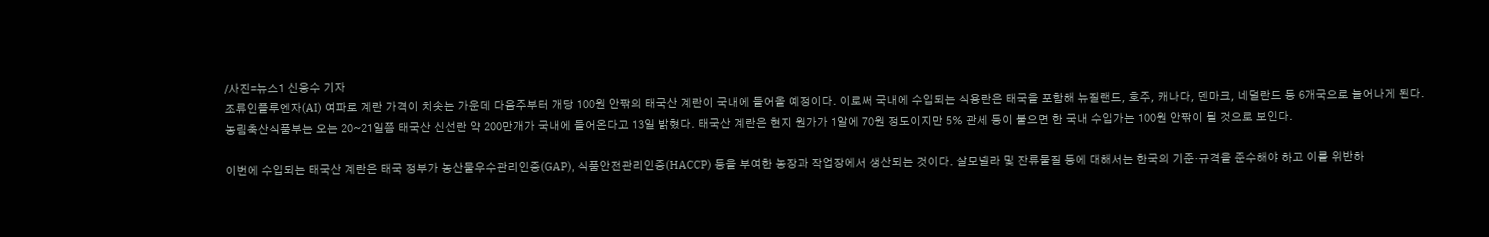/사진=뉴스1 신웅수 기자
조류인플루엔자(AI) 여파로 계란 가격이 치솟는 가운데 다음주부터 개당 100원 안팎의 태국산 계란이 국내에 들어올 예정이다. 이로써 국내에 수입되는 식용란은 태국을 포함해 뉴질랜드, 호주, 캐나다, 덴마크, 네덜란드 등 6개국으로 늘어나게 된다.
농림축산식품부는 오는 20~21일쯤 태국산 신선란 약 200만개가 국내에 들어온다고 13일 밝혔다. 태국산 계란은 현지 원가가 1알에 70원 정도이지만 5% 관세 등이 붙으면 한 국내 수입가는 100원 안팎이 될 것으로 보인다.

이번에 수입되는 태국산 계란은 태국 정부가 농산물우수관리인증(GAP), 식품안전관리인증(HACCP) 등을 부여한 농장과 작업장에서 생산되는 것이다. 살모넬라 및 잔류물질 등에 대해서는 한국의 기준·규격을 준수해야 하고 이를 위반하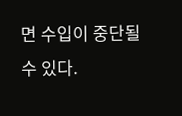면 수입이 중단될 수 있다.